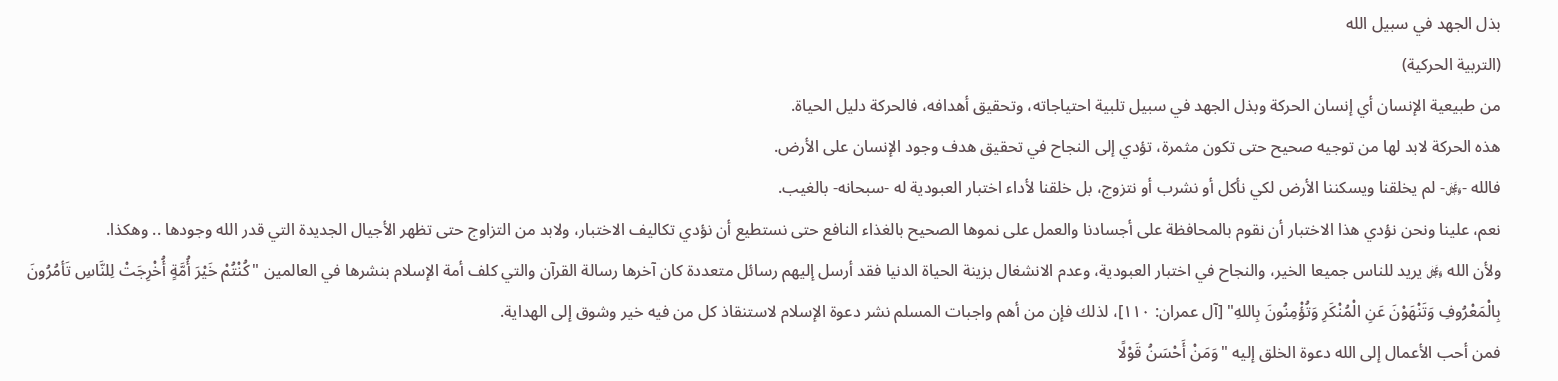بذل الجهد في سبيل الله
(التربية الحركية)
من طبيعية الإنسان أي إنسان الحركة وبذل الجهد في سبيل تلبية احتياجاته، وتحقيق أهدافه، فالحركة دليل الحياة.
هذه الحركة لابد لها من توجيه صحيح حتى تكون مثمرة، تؤدي إلى النجاح في تحقيق هدف وجود الإنسان على الأرض.
فالله -﷿- لم يخلقنا ويسكننا الأرض لكي نأكل أو نشرب أو نتزوج، بل خلقنا لأداء اختبار العبودية له -سبحانه- بالغيب.
نعم، علينا ونحن نؤدي هذا الاختبار أن نقوم بالمحافظة على أجسادنا والعمل على نموها الصحيح بالغذاء النافع حتى نستطيع أن نؤدي تكاليف الاختبار، ولابد من التزاوج حتى تظهر الأجيال الجديدة التي قدر الله وجودها .. وهكذا.
ولأن الله ﷿ يريد للناس جميعا الخير، والنجاح في اختبار العبودية، وعدم الانشغال بزينة الحياة الدنيا فقد أرسل إليهم رسائل متعددة كان آخرها رسالة القرآن والتي كلف أمة الإسلام بنشرها في العالمين "كُنْتُمْ خَيْرَ أُمَّةٍ أُخْرِجَتْ لِلنَّاسِ تَأمُرُونَ بِالْمَعْرُوفِ وَتَنْهَوْنَ عَنِ الْمُنْكَرِ وَتُؤْمِنُونَ بِاللهِ" [آل عمران: ١١٠]، لذلك فإن من أهم واجبات المسلم نشر دعوة الإسلام لاستنقاذ كل من فيه خير وشوق إلى الهداية.
فمن أحب الأعمال إلى الله دعوة الخلق إليه "وَمَنْ أَحْسَنُ قَوْلًا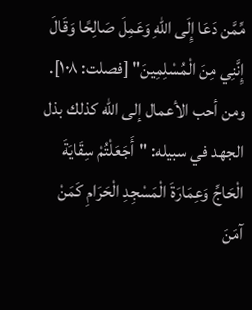مِّمَّن دَعَا إِلَى اللهِ وَعَمِلَ صَالِحًا وَقَالَ إِنَّنِي مِنَ الْمُسْلِمِينَ" [فصلت: ١٠٨].
ومن أحب الأعمال إلى الله كذلك بذل الجهد في سبيله: "أَجَعَلْتُمْ سِقَايَةَ الْحَاجِّ وَعِمَارَةَ الْمَسْجِدِ الْحَرَامِ كَمَنْ آمَنَ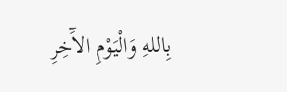بِاللهِ وَالْيَوْمِ الآَخِرِ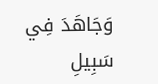وَجَاهَدَ فِي سَبِيلِ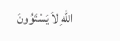اللهِ لاَ يَسْتَوُونَ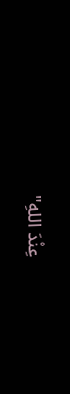عِنْدَ اللهِ"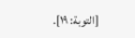[التوبة: ١٩].